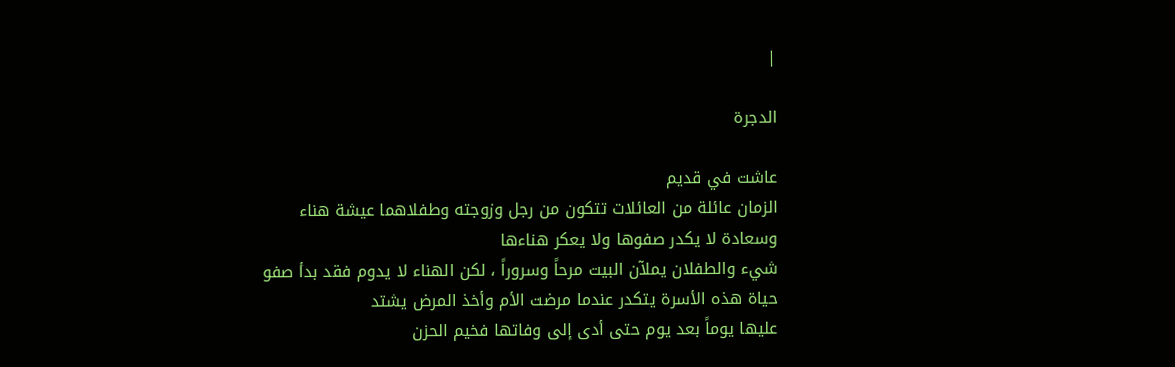|

الدجرة

عاشت في قديم
الزمان عائلة من العائلات تتكون من رجل وزوجته وطفلاهما عيشة هناء
وسعادة لا يكدر صفوها ولا يعكر هناءها
شيء والطفلان يملآن البيت مرحاً وسروراً ، لكن الهناء لا يدوم فقد بدأ صفو
حياة هذه الأسرة يتكدر عندما مرضت الأم وأخذ المرض يشتد
عليها يوماً بعد يوم حتى أدى إلى وفاتها فخيم الحزن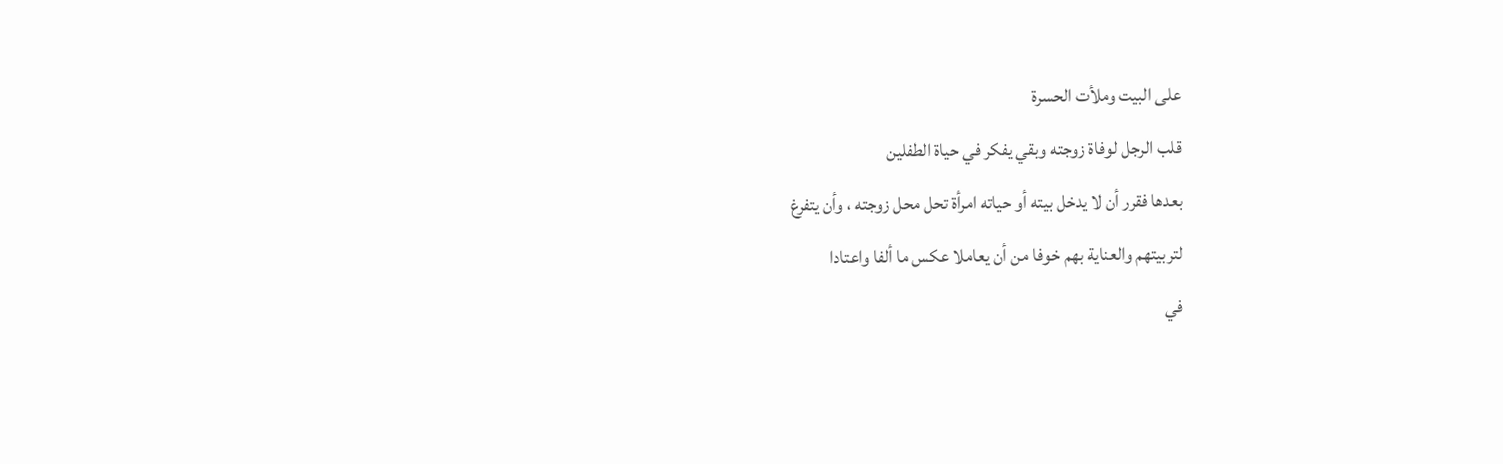على البيت وملأت الحسرة
قلب الرجل لوفاة زوجته وبقي يفكر في حياة الطفلين
بعدها فقرر أن لا يدخل بيته أو حياته امرأة تحل محل زوجته ، وأن يتفرغ
لتربيتهم والعناية بهم خوفا من أن يعاملا عكس ما ألفا واعتادا
في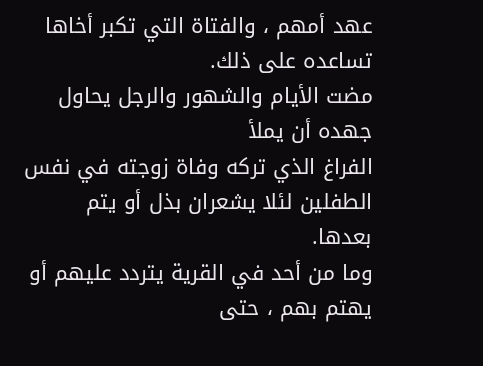عهد أمهم ، والفتاة التي تكبر أخاها تساعده على ذلك.
مضت الأيام والشهور والرجل يحاول جهده أن يملأ
الفراغ الذي تركه وفاة زوجته في نفس الطفلين لئلا يشعران بذل أو يتم بعدها.
وما من أحد في القرية يتردد عليهم أو يهتم بهم ، حتى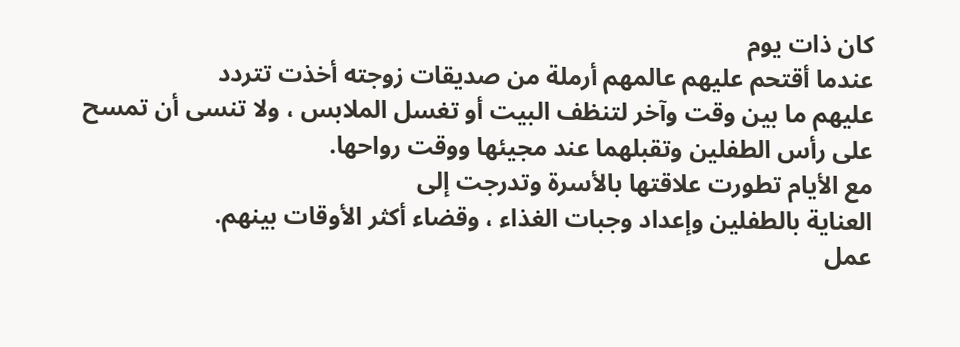كان ذات يوم
عندما أقتحم عليهم عالمهم أرملة من صديقات زوجته أخذت تتردد
عليهم ما بين وقت وآخر لتنظف البيت أو تغسل الملابس ، ولا تنسى أن تمسح
على رأس الطفلين وتقبلهما عند مجيئها ووقت رواحها.
مع الأيام تطورت علاقتها بالأسرة وتدرجت إلى
العناية بالطفلين وإعداد وجبات الغذاء ، وقضاء أكثر الأوقات بينهم.
عمل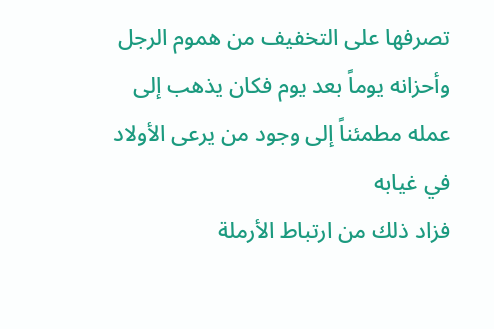تصرفها على التخفيف من هموم الرجل وأحزانه يوماً بعد يوم فكان يذهب إلى
عمله مطمئناً إلى وجود من يرعى الأولاد في غيابه
فزاد ذلك من ارتباط الأرملة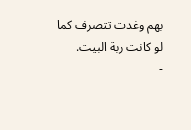بهم وغدت تتصرف كما لو كانت ربة البيت.
-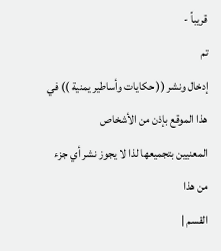قريباً -
تم
إدخال ونشر (( حكايات وأساطير يمنية )) في هذا الموقع بإذن من الأشخاص
المعنيين بتجميعها لذا لا يجوز نشر أي جزء من هذا
القسم |